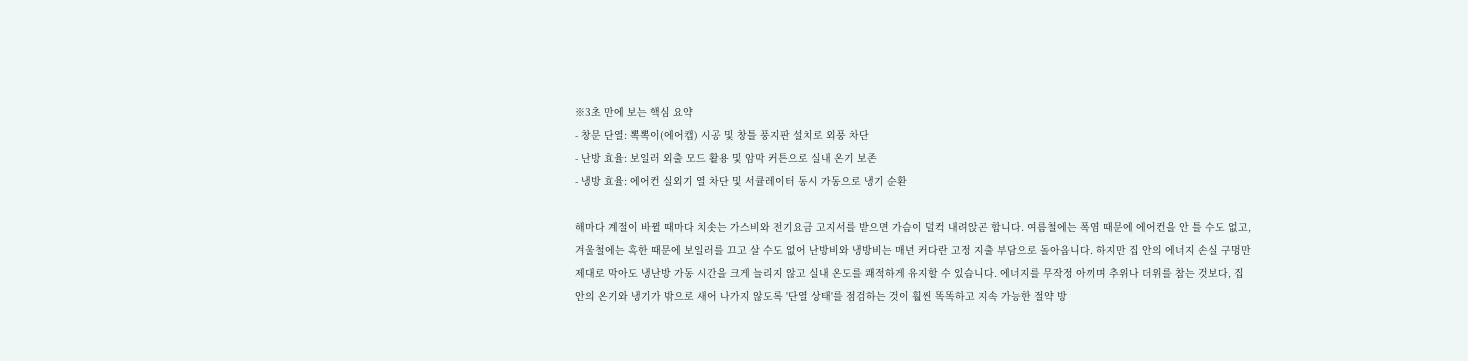※3초 만에 보는 핵심 요약
- 창문 단열: 뽁뽁이(에어캡) 시공 및 창틀 풍지판 설치로 외풍 차단
- 난방 효율: 보일러 외출 모드 활용 및 암막 커튼으로 실내 온기 보존
- 냉방 효율: 에어컨 실외기 열 차단 및 서큘레이터 동시 가동으로 냉기 순환

해마다 계절이 바뀔 때마다 치솟는 가스비와 전기요금 고지서를 받으면 가슴이 덜컥 내려앉곤 합니다. 여름철에는 폭염 때문에 에어컨을 안 틀 수도 없고, 겨울철에는 혹한 때문에 보일러를 끄고 살 수도 없어 난방비와 냉방비는 매년 커다란 고정 지출 부담으로 돌아옵니다. 하지만 집 안의 에너지 손실 구멍만 제대로 막아도 냉난방 가동 시간을 크게 늘리지 않고 실내 온도를 쾌적하게 유지할 수 있습니다. 에너지를 무작정 아끼며 추위나 더위를 참는 것보다, 집 안의 온기와 냉기가 밖으로 새어 나가지 않도록 '단열 상태'를 점검하는 것이 훨씬 똑똑하고 지속 가능한 절약 방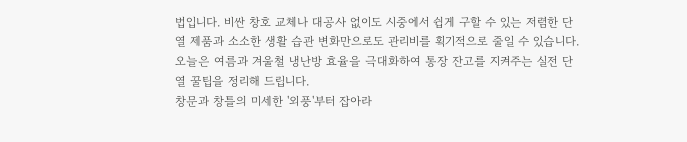법입니다. 비싼 창호 교체나 대공사 없이도 시중에서 쉽게 구할 수 있는 저렴한 단열 제품과 소소한 생활 습관 변화만으로도 관리비를 획기적으로 줄일 수 있습니다. 오늘은 여름과 겨울철 냉난방 효율을 극대화하여 통장 잔고를 지켜주는 실전 단열 꿀팁을 정리해 드립니다.
창문과 창틀의 미세한 '외풍'부터 잡아라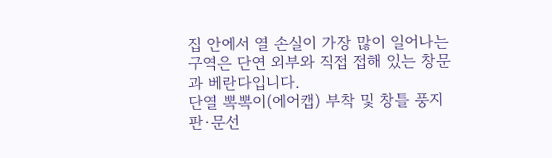집 안에서 열 손실이 가장 많이 일어나는 구역은 단연 외부와 직접 접해 있는 창문과 베란다입니다.
단열 뽁뽁이(에어캡) 부착 및 창틀 풍지판·문선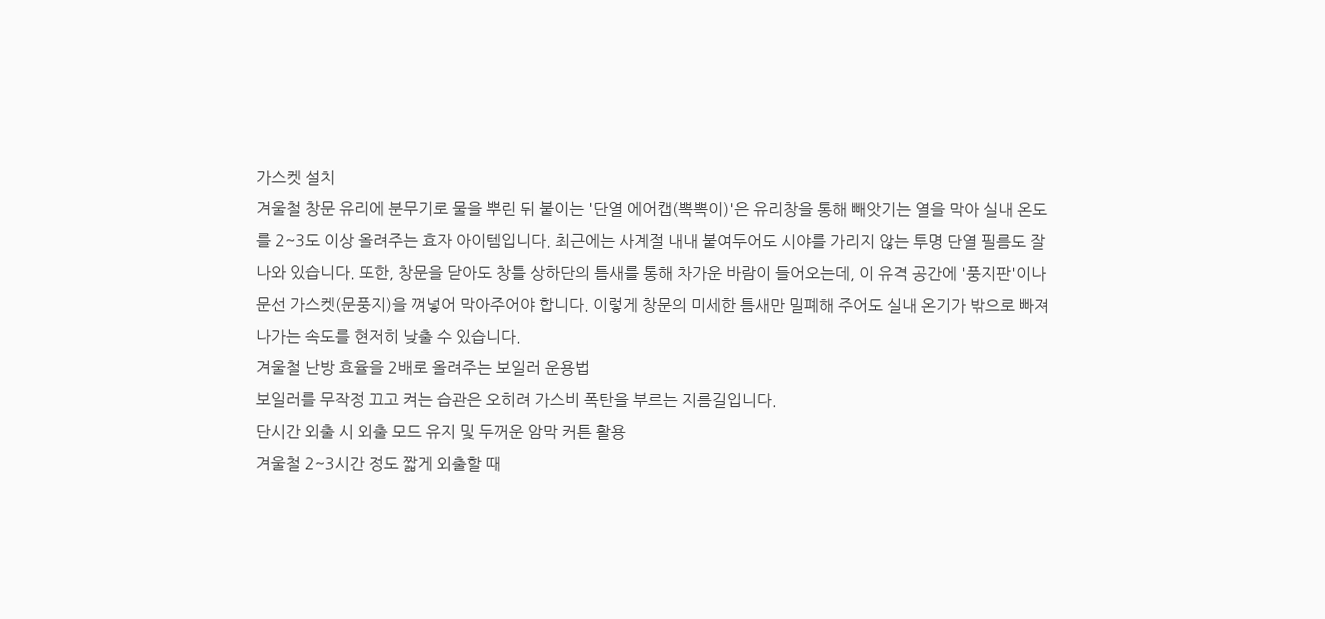가스켓 설치
겨울철 창문 유리에 분무기로 물을 뿌린 뒤 붙이는 '단열 에어캡(뽁뽁이)'은 유리창을 통해 빼앗기는 열을 막아 실내 온도를 2~3도 이상 올려주는 효자 아이템입니다. 최근에는 사계절 내내 붙여두어도 시야를 가리지 않는 투명 단열 필름도 잘 나와 있습니다. 또한, 창문을 닫아도 창틀 상하단의 틈새를 통해 차가운 바람이 들어오는데, 이 유격 공간에 '풍지판'이나 문선 가스켓(문풍지)을 껴넣어 막아주어야 합니다. 이렇게 창문의 미세한 틈새만 밀폐해 주어도 실내 온기가 밖으로 빠져나가는 속도를 현저히 낮출 수 있습니다.
겨울철 난방 효율을 2배로 올려주는 보일러 운용법
보일러를 무작정 끄고 켜는 습관은 오히려 가스비 폭탄을 부르는 지름길입니다.
단시간 외출 시 외출 모드 유지 및 두꺼운 암막 커튼 활용
겨울철 2~3시간 정도 짧게 외출할 때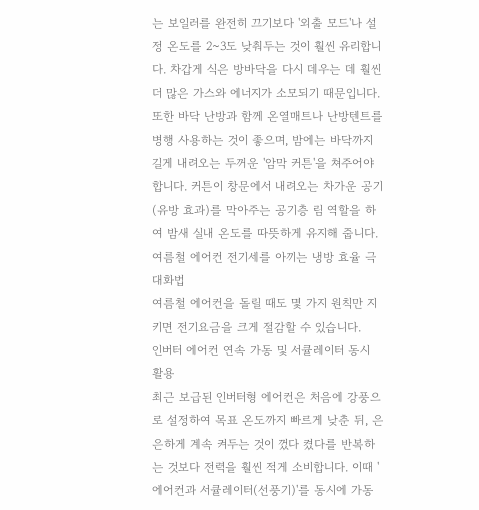는 보일러를 완전히 끄기보다 '외출 모드'나 설정 온도를 2~3도 낮춰두는 것이 훨씬 유리합니다. 차갑게 식은 방바닥을 다시 데우는 데 훨씬 더 많은 가스와 에너지가 소모되기 때문입니다. 또한 바닥 난방과 함께 온열매트나 난방텐트를 병행 사용하는 것이 좋으며, 밤에는 바닥까지 길게 내려오는 두꺼운 '암막 커튼'을 쳐주어야 합니다. 커튼이 창문에서 내려오는 차가운 공기(유방 효과)를 막아주는 공기층 림 역할을 하여 밤새 실내 온도를 따뜻하게 유지해 줍니다.
여름철 에어컨 전기세를 아끼는 냉방 효율 극대화법
여름철 에어컨을 돌릴 때도 몇 가지 원칙만 지키면 전기요금을 크게 절감할 수 있습니다.
인버터 에어컨 연속 가동 및 서큘레이터 동시 활용
최근 보급된 인버터형 에어컨은 처음에 강풍으로 설정하여 목표 온도까지 빠르게 낮춘 뒤, 은은하게 계속 켜두는 것이 껐다 켰다를 반복하는 것보다 전력을 훨씬 적게 소비합니다. 이때 '에어컨과 서큘레이터(선풍기)'를 동시에 가동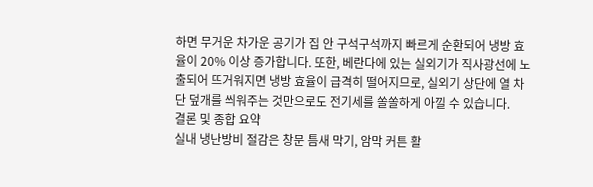하면 무거운 차가운 공기가 집 안 구석구석까지 빠르게 순환되어 냉방 효율이 20% 이상 증가합니다. 또한, 베란다에 있는 실외기가 직사광선에 노출되어 뜨거워지면 냉방 효율이 급격히 떨어지므로, 실외기 상단에 열 차단 덮개를 씌워주는 것만으로도 전기세를 쏠쏠하게 아낄 수 있습니다.
결론 및 종합 요약
실내 냉난방비 절감은 창문 틈새 막기, 암막 커튼 활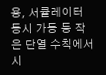용, 서큘레이터 동시 가동 등 작은 단열 수칙에서 시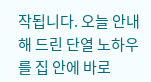작됩니다. 오늘 안내해 드린 단열 노하우를 집 안에 바로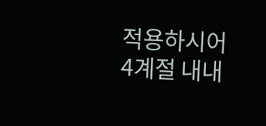적용하시어 4계절 내내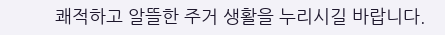쾌적하고 알뜰한 주거 생활을 누리시길 바랍니다.